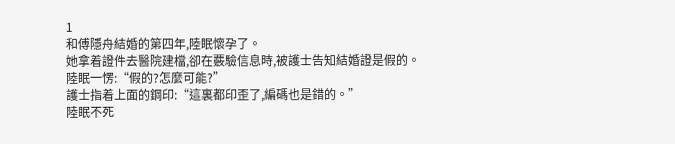1
和傅隱舟結婚的第四年,陸眠懷孕了。
她拿着證件去醫院建檔,卻在覈驗信息時,被護士告知結婚證是假的。
陸眠一愣:“假的?怎麼可能?”
護士指着上面的鋼印:“這裏都印歪了,編碼也是錯的。”
陸眠不死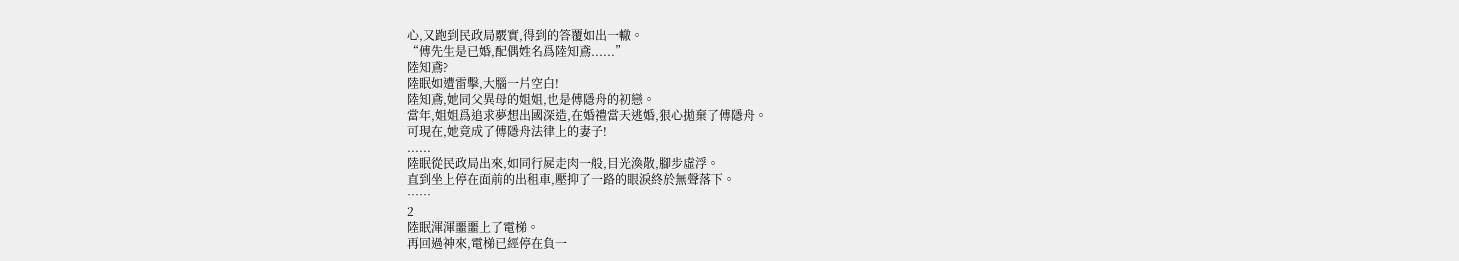心,又跑到民政局覈實,得到的答覆如出一轍。
“傅先生是已婚,配偶姓名爲陸知鳶......”
陸知鳶?
陸眠如遭雷擊,大腦一片空白!
陸知鳶,她同父異母的姐姐,也是傅隱舟的初戀。
當年,姐姐爲追求夢想出國深造,在婚禮當天逃婚,狠心拋棄了傅隱舟。
可現在,她竟成了傅隱舟法律上的妻子!
......
陸眠從民政局出來,如同行屍走肉一般,目光渙散,腳步虛浮。
直到坐上停在面前的出租車,壓抑了一路的眼淚終於無聲落下。
……
2
陸眠渾渾噩噩上了電梯。
再回過神來,電梯已經停在負一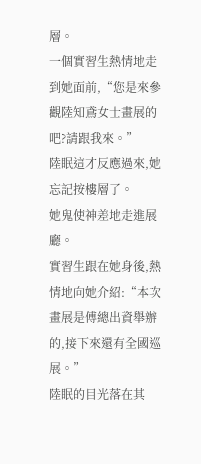層。
一個實習生熱情地走到她面前,“您是來參觀陸知鳶女士畫展的吧?請跟我來。”
陸眠這才反應過來,她忘記按樓層了。
她鬼使神差地走進展廳。
實習生跟在她身後,熱情地向她介紹:“本次畫展是傅總出資舉辦的,接下來還有全國巡展。”
陸眠的目光落在其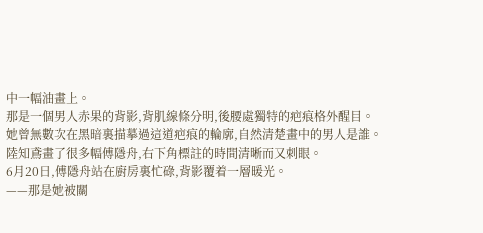中一幅油畫上。
那是一個男人赤果的背影,背肌線條分明,後腰處獨特的疤痕格外醒目。
她曾無數次在黑暗裏描摹過這道疤痕的輪廓,自然清楚畫中的男人是誰。
陸知鳶畫了很多幅傅隱舟,右下角標註的時間清晰而又刺眼。
6月20日,傅隱舟站在廚房裏忙碌,背影覆着一層暖光。
——那是她被關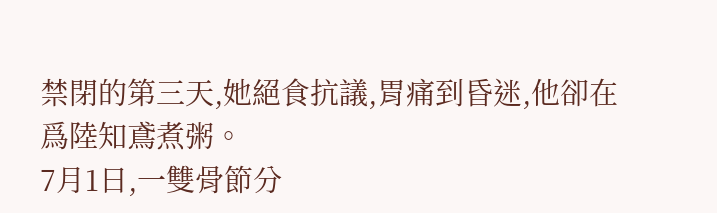禁閉的第三天,她絕食抗議,胃痛到昏迷,他卻在爲陸知鳶煮粥。
7月1日,一雙骨節分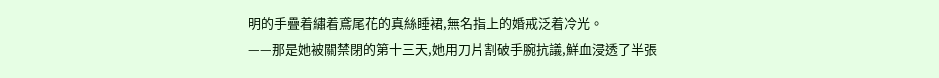明的手疊着繡着鳶尾花的真絲睡裙,無名指上的婚戒泛着冷光。
——那是她被關禁閉的第十三天,她用刀片割破手腕抗議,鮮血浸透了半張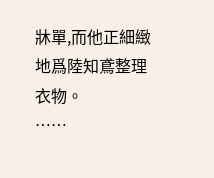牀單,而他正細緻地爲陸知鳶整理衣物。
……